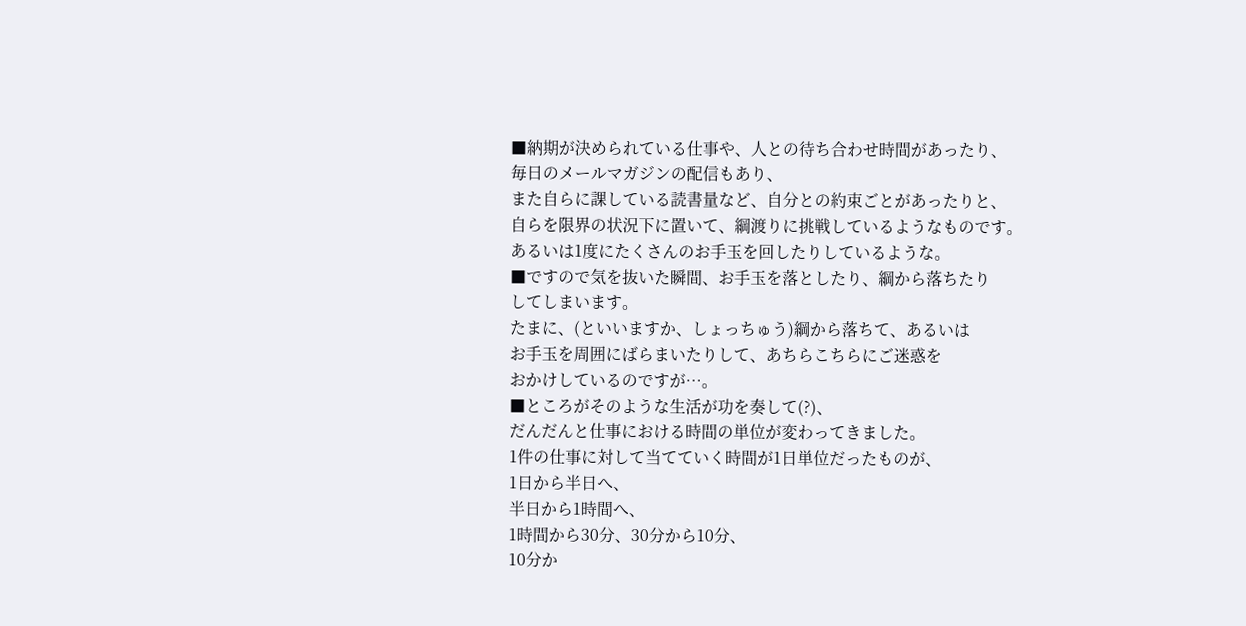■納期が決められている仕事や、人との待ち合わせ時間があったり、
毎日のメールマガジンの配信もあり、
また自らに課している読書量など、自分との約束ごとがあったりと、
自らを限界の状況下に置いて、綱渡りに挑戦しているようなものです。
あるいは1度にたくさんのお手玉を回したりしているような。
■ですので気を抜いた瞬間、お手玉を落としたり、綱から落ちたり
してしまいます。
たまに、(といいますか、しょっちゅう)綱から落ちて、あるいは
お手玉を周囲にばらまいたりして、あちらこちらにご迷惑を
おかけしているのですが…。
■ところがそのような生活が功を奏して(?)、
だんだんと仕事における時間の単位が変わってきました。
1件の仕事に対して当てていく時間が1日単位だったものが、
1日から半日へ、
半日から1時間へ、
1時間から30分、30分から10分、
10分か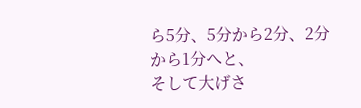ら5分、5分から2分、2分から1分へと、
そして大げさ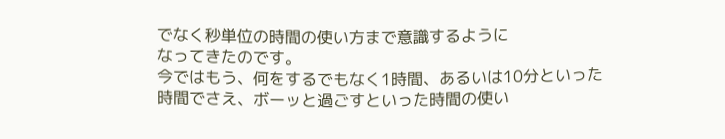でなく秒単位の時間の使い方まで意識するように
なってきたのです。
今ではもう、何をするでもなく1時間、あるいは10分といった
時間でさえ、ボーッと過ごすといった時間の使い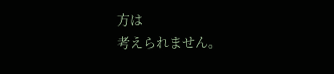方は
考えられません。